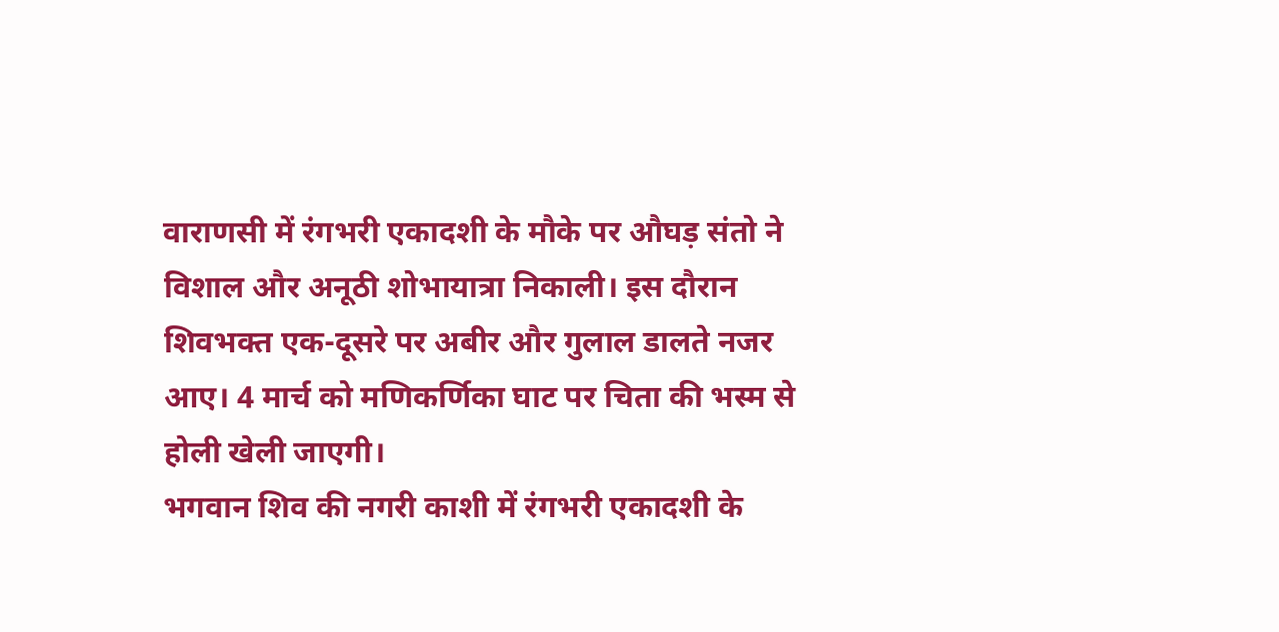वाराणसी में रंगभरी एकादशी के मौके पर औघड़ संतो ने विशाल और अनूठी शोभायात्रा निकाली। इस दौरान शिवभक्त एक-दूसरे पर अबीर और गुलाल डालते नजर आए। 4 मार्च को मणिकर्णिका घाट पर चिता की भस्म से होली खेली जाएगी।
भगवान शिव की नगरी काशी में रंगभरी एकादशी के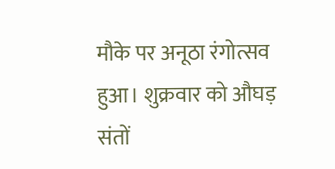मौके पर अनूठा रंगोत्सव हुआ। शुक्रवार को औघड़ संतों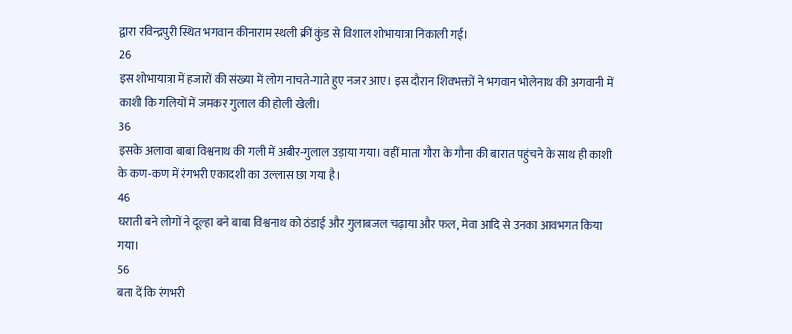द्वारा रविन्द्रपुरी स्थित भगवान कीनाराम स्थली क्रीं कुंड से विशाल शोभायात्रा निकाली गई।
26
इस शोभायात्रा में हजारों की संख्या में लोग नाचते-गाते हुए नजर आए। इस दौरान शिवभक्तों ने भगवान भोलेनाथ की अगवानी में काशी कि गलियों में जमकर गुलाल की होली खेली।
36
इसके अलावा बाबा विश्वनाथ की गली में अबीर-गुलाल उड़ाया गया। वहीं माता गौरा के गौना की बारात पहुंचने के साथ ही काशी के कण-कण में रंगभरी एकादशी का उल्लास छा गया है।
46
घराती बने लोगों ने दूल्हा बने बाबा विश्वनाथ को ठंडाई और गुलाबजल चढ़ाया और फल, मेवा आदि से उनका आवभगत किया गया।
56
बता दें कि रंगभरी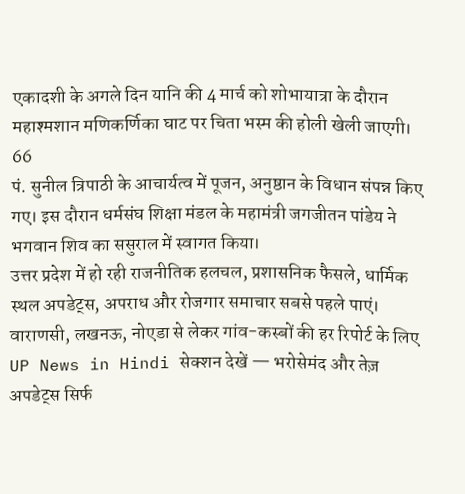एकादशी के अगले दिन यानि की 4 मार्च को शोभायात्रा के दौरान महाश्मशान मणिकर्णिका घाट पर चिता भस्म की होली खेली जाएगी।
66
पं. सुनील त्रिपाठी के आचार्यत्व में पूजन, अनुष्ठान के विधान संपन्न किए गए। इस दौरान धर्मसंघ शिक्षा मंडल के महामंत्री जगजीतन पांडेय ने भगवान शिव का ससुराल में स्वागत किया।
उत्तर प्रदेश में हो रही राजनीतिक हलचल, प्रशासनिक फैसले, धार्मिक स्थल अपडेट्स, अपराध और रोजगार समाचार सबसे पहले पाएं। वाराणसी, लखनऊ, नोएडा से लेकर गांव-कस्बों की हर रिपोर्ट के लिए UP News in Hindi सेक्शन देखें — भरोसेमंद और तेज़ अपडेट्स सिर्फ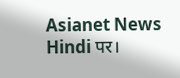Asianet News Hindi पर।